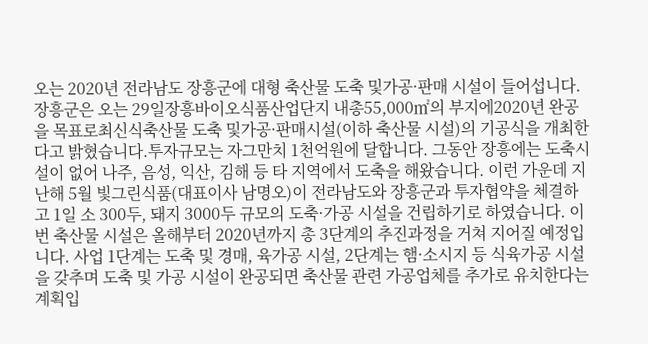오는 2020년 전라남도 장흥군에 대형 축산물 도축 및가공·판매 시설이 들어섭니다. 장흥군은 오는 29일장흥바이오식품산업단지 내총55,000㎡의 부지에2020년 완공을 목표로최신식축산물 도축 및가공·판매시설(이하 축산물 시설)의 기공식을 개최한다고 밝혔습니다.투자규모는 자그만치 1천억원에 달합니다. 그동안 장흥에는 도축시설이 없어 나주, 음성, 익산, 김해 등 타 지역에서 도축을 해왔습니다. 이런 가운데 지난해 5월 빛그린식품(대표이사 남명오)이 전라남도와 장흥군과 투자협약을 체결하고 1일 소 300두, 돼지 3000두 규모의 도축·가공 시설을 건립하기로 하였습니다. 이번 축산물 시설은 올해부터 2020년까지 총 3단계의 추진과정을 거쳐 지어질 예정입니다. 사업 1단계는 도축 및 경매, 육가공 시설, 2단계는 햄·소시지 등 식육가공 시설을 갖추며 도축 및 가공 시설이 완공되면 축산물 관련 가공업체를 추가로 유치한다는 계획입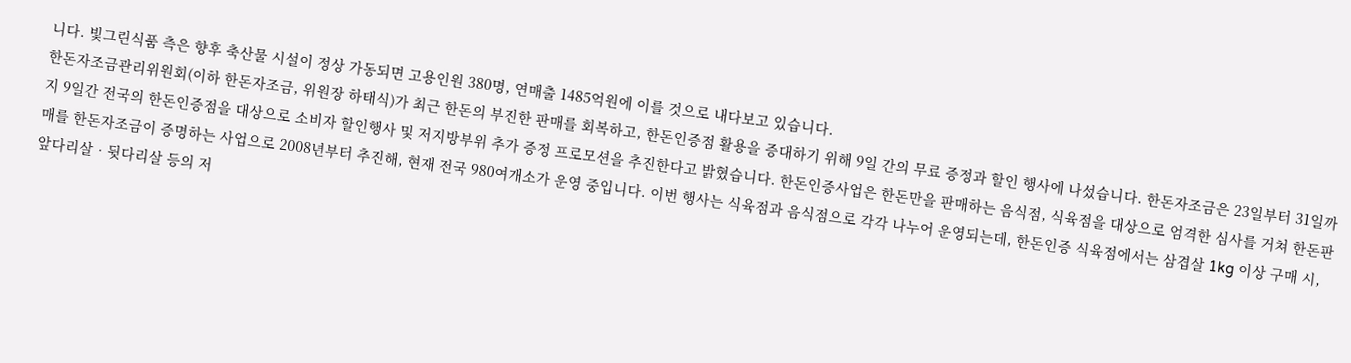니다. 빛그린식품 측은 향후 축산물 시설이 정상 가동되면 고용인원 380명, 연매출 1485억원에 이를 것으로 내다보고 있습니다.
한돈자조금관리위원회(이하 한돈자조금, 위원장 하태식)가 최근 한돈의 부진한 판매를 회복하고, 한돈인증점 활용을 증대하기 위해 9일 간의 무료 증정과 할인 행사에 나섰습니다. 한돈자조금은 23일부터 31일까지 9일간 전국의 한돈인증점을 대상으로 소비자 할인행사 및 저지방부위 추가 증정 프로모션을 추진한다고 밝혔습니다. 한돈인증사업은 한돈만을 판매하는 음식점, 식육점을 대상으로 엄격한 심사를 거쳐 한돈판매를 한돈자조금이 증명하는 사업으로 2008년부터 추진해, 현재 전국 980여개소가 운영 중입니다. 이번 행사는 식육점과 음식점으로 각각 나누어 운영되는데, 한돈인증 식육점에서는 삼겹살 1kg 이상 구매 시, 앞다리살‧뒷다리살 등의 저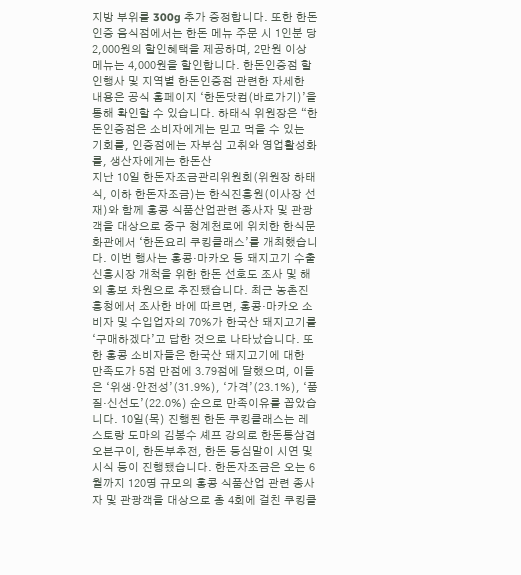지방 부위를 300g 추가 증정합니다. 또한 한돈인증 음식점에서는 한돈 메뉴 주문 시 1인분 당 2,000원의 할인혜택을 제공하며, 2만원 이상 메뉴는 4,000원을 할인합니다. 한돈인증점 할인행사 및 지역별 한돈인증점 관련한 자세한 내용은 공식 홈페이지 ‘한돈닷컴(바로가기)’을 통해 확인할 수 있습니다. 하태식 위원장은 “한돈인증점은 소비자에게는 믿고 먹을 수 있는 기회를, 인증점에는 자부심 고취와 영업활성화를, 생산자에게는 한돈산
지난 10일 한돈자조금관리위원회(위원장 하태식, 이하 한돈자조금)는 한식진흥원(이사장 선재)와 함께 홍콩 식품산업관련 종사자 및 관광객을 대상으로 중구 청계천로에 위치한 한식문화관에서 ‘한돈요리 쿠킹클래스’를 개최했습니다. 이번 행사는 홍콩‧마카오 등 돼지고기 수출 신흥시장 개척을 위한 한돈 선호도 조사 및 해외 홍보 차원으로 추진됐습니다. 최근 농촌진흥청에서 조사한 바에 따르면, 홍콩·마카오 소비자 및 수입업자의 70%가 한국산 돼지고기를 ‘구매하겠다’고 답한 것으로 나타났습니다. 또한 홍콩 소비자들은 한국산 돼지고기에 대한 만족도가 5점 만점에 3.79점에 달했으며, 이들은 ‘위생·안전성’(31.9%), ‘가격’(23.1%), ‘품질·신선도’(22.0%) 순으로 만족이유를 꼽았습니다. 10일(목) 진행된 한돈 쿠킹클래스는 레스토랑 도마의 김봉수 셰프 강의로 한돈통삼겹오븐구이, 한돈부추전, 한돈 등심말이 시연 및 시식 등이 진행됐습니다. 한돈자조금은 오는 6월까지 120명 규모의 홍콩 식품산업 관련 종사자 및 관광객을 대상으로 총 4회에 걸친 쿠킹클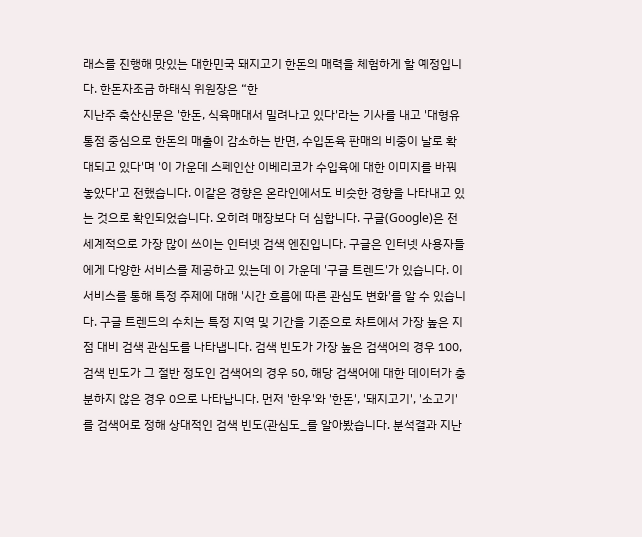래스를 진행해 맛있는 대한민국 돼지고기 한돈의 매력을 체험하게 할 예정입니다. 한돈자조금 하태식 위원장은 “한
지난주 축산신문은 '한돈, 식육매대서 밀려나고 있다'라는 기사를 내고 '대형유통점 중심으로 한돈의 매출이 감소하는 반면, 수입돈육 판매의 비중이 날로 확대되고 있다'며 '이 가운데 스페인산 이베리코가 수입육에 대한 이미지를 바꿔 놓았다'고 전했습니다. 이같은 경향은 온라인에서도 비슷한 경향을 나타내고 있는 것으로 확인되었습니다. 오히려 매장보다 더 심합니다. 구글(Google)은 전세계적으로 가장 많이 쓰이는 인터넷 검색 엔진입니다. 구글은 인터넷 사용자들에게 다양한 서비스를 제공하고 있는데 이 가운데 '구글 트렌드'가 있습니다. 이 서비스를 통해 특정 주제에 대해 '시간 흐름에 따른 관심도 변화'를 알 수 있습니다. 구글 트렌드의 수치는 특정 지역 및 기간을 기준으로 차트에서 가장 높은 지점 대비 검색 관심도를 나타냅니다. 검색 빈도가 가장 높은 검색어의 경우 100, 검색 빈도가 그 절반 정도인 검색어의 경우 50, 해당 검색어에 대한 데이터가 충분하지 않은 경우 0으로 나타납니다. 먼저 '한우'와 '한돈', '돼지고기', '소고기'를 검색어로 정해 상대적인 검색 빈도(관심도_를 알아봤습니다. 분석결과 지난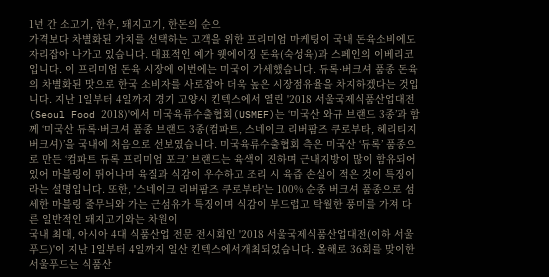1년 간 소고기, 한우, 돼지고기, 한돈의 순으
가격보다 차별화된 가치를 선택하는 고객을 위한 프리미엄 마케팅이 국내 돈육소비에도 자리잡아 나가고 있습니다. 대표적인 예가 웻에이징 돈육(숙성육)과 스페인의 이베리코 입니다. 이 프리미엄 돈육 시장에 이번에는 미국이 가세했습니다. 듀록·버크셔 품종 돈육의 차별화된 맛으로 한국 소비자를 사로잡아 더욱 높은 시장점유율을 차지하겠다는 것입니다. 지난 1일부터 4일까지 경기 고양시 킨텍스에서 열린 '2018 서울국제식품산업대전(Seoul Food 2018)'에서 미국육류수출협회(USMEF)는 ‘미국산 와규 브랜드 3종’과 함께 ‘미국산 듀록·버크셔 품종 브랜드 3종(컴파트, 스네이크 리버팜즈 쿠로부타, 헤리티지 버크셔)’을 국내에 처음으로 선보였습니다. 미국육류수출협회 측은 미국산 ‘듀록’ 품종으로 만든 ‘컴파트 듀록 프리미엄 포크’ 브랜드는 육색이 진하며 근내지방이 많이 함유되어 있어 마블링이 뛰어나며 육질과 식감이 우수하고 조리 시 육즙 손실이 적은 것이 특징이라는 설명입니다. 또한, '스네이크 리버팜즈 쿠로부타'는 100% 순종 버크셔 품종으로 섬세한 마블링 줄무늬와 가는 근섬유가 특징이며 식감이 부드럽고 탁월한 풍미를 가져 다른 일반적인 돼지고기와는 차원이
국내 최대, 아시아 4대 식품산업 전문 전시회인 '2018 서울국제식품산업대전(이하 서울푸드)'이 지난 1일부터 4일까지 일산 킨텍스에서개최되었습니다. 올해로 36회를 맞이한 서울푸드는 식품산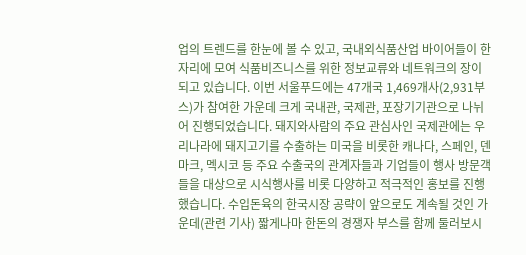업의 트렌드를 한눈에 볼 수 있고, 국내외식품산업 바이어들이 한자리에 모여 식품비즈니스를 위한 정보교류와 네트워크의 장이 되고 있습니다. 이번 서울푸드에는 47개국 1,469개사(2,931부스)가 참여한 가운데 크게 국내관, 국제관, 포장기기관으로 나뉘어 진행되었습니다. 돼지와사람의 주요 관심사인 국제관에는 우리나라에 돼지고기를 수출하는 미국을 비롯한 캐나다, 스페인, 덴마크, 멕시코 등 주요 수출국의 관계자들과 기업들이 행사 방문객들을 대상으로 시식행사를 비롯 다양하고 적극적인 홍보를 진행했습니다. 수입돈육의 한국시장 공략이 앞으로도 계속될 것인 가운데(관련 기사) 짧게나마 한돈의 경쟁자 부스를 함께 둘러보시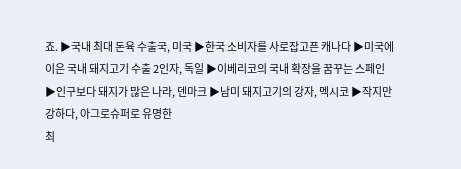죠. ▶국내 최대 돈육 수출국, 미국 ▶한국 소비자를 사로잡고픈 캐나다 ▶미국에 이은 국내 돼지고기 수출 2인자, 독일 ▶이베리코의 국내 확장을 꿈꾸는 스페인 ▶인구보다 돼지가 많은 나라, 덴마크 ▶남미 돼지고기의 강자, 멕시코 ▶작지만 강하다, 아그로슈퍼로 유명한
최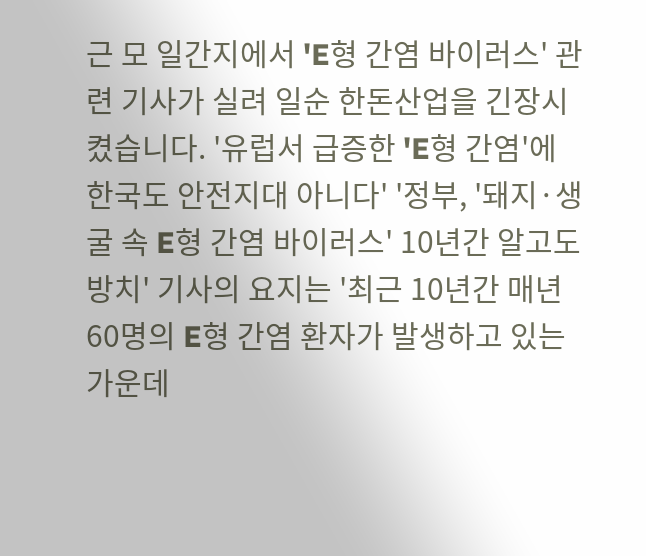근 모 일간지에서 'E형 간염 바이러스' 관련 기사가 실려 일순 한돈산업을 긴장시켰습니다. '유럽서 급증한 'E형 간염'에 한국도 안전지대 아니다' '정부, '돼지·생굴 속 E형 간염 바이러스' 10년간 알고도 방치' 기사의 요지는 '최근 10년간 매년 60명의 E형 간염 환자가 발생하고 있는 가운데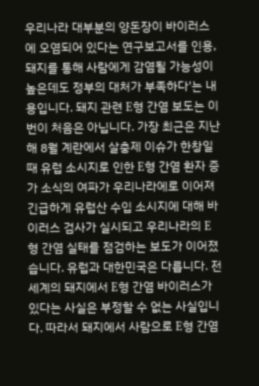우리나라 대부분의 양돈장이 바이러스에 오염되어 있다는 연구보고서를 인용, 돼지를 통해 사람에게 감염될 가능성이 높은데도 정부의 대처가 부족하다'는 내용입니다. 돼지 관련 E형 간염 보도는 이번이 처음은 아닙니다. 가장 최근은 지난해 8월 계란에서 살충제 이슈가 한창일 때 유럽 소시지로 인한 E형 간염 환자 증가 소식의 여파가 우리나라에로 이어져 긴급하게 유럽산 수입 소시지에 대해 바이러스 검사가 실시되고 우리나라의 E형 간염 실태를 점검하는 보도가 이어졌습니다. 유럽과 대한민국은 다릅니다. 전세계의 돼지에서 E형 간염 바이러스가 있다는 사실은 부정할 수 없는 사실입니다. 따라서 돼지에서 사람으로 E형 간염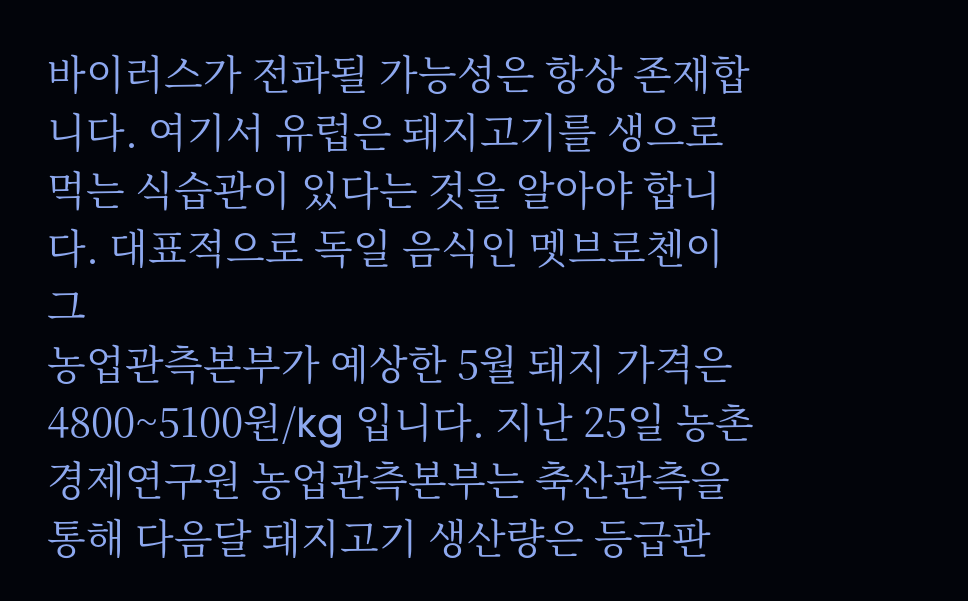바이러스가 전파될 가능성은 항상 존재합니다. 여기서 유럽은 돼지고기를 생으로 먹는 식습관이 있다는 것을 알아야 합니다. 대표적으로 독일 음식인 멧브로첸이 그
농업관측본부가 예상한 5월 돼지 가격은 4800~5100원/kg 입니다. 지난 25일 농촌경제연구원 농업관측본부는 축산관측을 통해 다음달 돼지고기 생산량은 등급판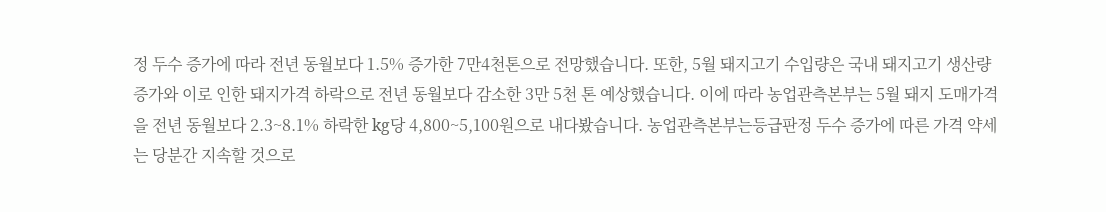정 두수 증가에 따라 전년 동월보다 1.5% 증가한 7만4천톤으로 전망했습니다. 또한, 5월 돼지고기 수입량은 국내 돼지고기 생산량 증가와 이로 인한 돼지가격 하락으로 전년 동월보다 감소한 3만 5천 톤 예상했습니다. 이에 따라 농업관측본부는 5월 돼지 도매가격을 전년 동월보다 2.3~8.1% 하락한 kg당 4,800~5,100원으로 내다봤습니다. 농업관측본부는등급판정 두수 증가에 따른 가격 약세는 당분간 지속할 것으로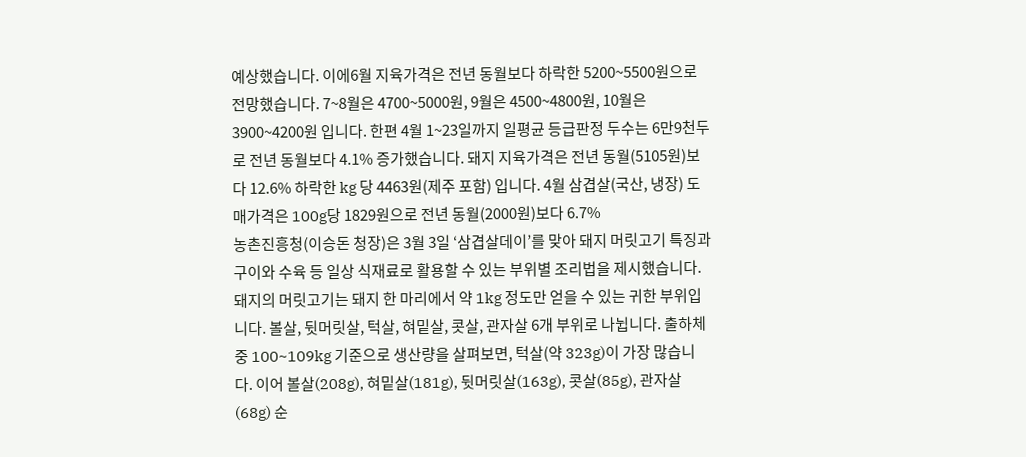예상했습니다. 이에6월 지육가격은 전년 동월보다 하락한 5200~5500원으로 전망했습니다. 7~8월은 4700~5000원, 9월은 4500~4800원, 10월은 3900~4200원 입니다. 한편 4월 1~23일까지 일평균 등급판정 두수는 6만9천두로 전년 동월보다 4.1% 증가했습니다. 돼지 지육가격은 전년 동월(5105원)보다 12.6% 하락한 kg 당 4463원(제주 포함) 입니다. 4월 삼겹살(국산, 냉장) 도매가격은 100g당 1829원으로 전년 동월(2000원)보다 6.7%
농촌진흥청(이승돈 청장)은 3월 3일 ‘삼겹살데이’를 맞아 돼지 머릿고기 특징과 구이와 수육 등 일상 식재료로 활용할 수 있는 부위별 조리법을 제시했습니다. 돼지의 머릿고기는 돼지 한 마리에서 약 1kg 정도만 얻을 수 있는 귀한 부위입니다. 볼살, 뒷머릿살, 턱살, 혀밑살, 콧살, 관자살 6개 부위로 나뉩니다. 출하체중 100~109kg 기준으로 생산량을 살펴보면, 턱살(약 323g)이 가장 많습니다. 이어 볼살(208g), 혀밑살(181g), 뒷머릿살(163g), 콧살(85g), 관자살(68g) 순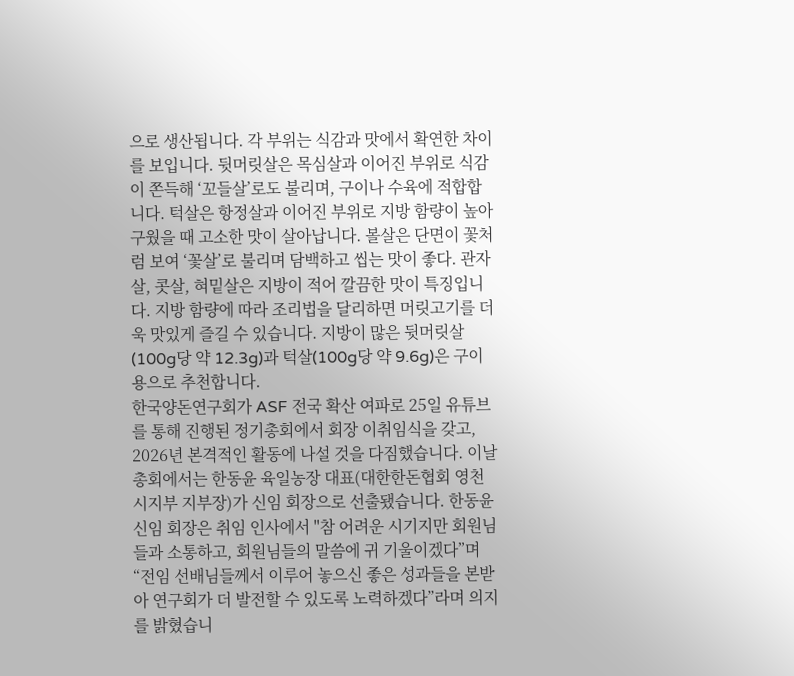으로 생산됩니다. 각 부위는 식감과 맛에서 확연한 차이를 보입니다. 뒷머릿살은 목심살과 이어진 부위로 식감이 쫀득해 ‘꼬들살’로도 불리며, 구이나 수육에 적합합니다. 턱살은 항정살과 이어진 부위로 지방 함량이 높아 구웠을 때 고소한 맛이 살아납니다. 볼살은 단면이 꽃처럼 보여 ‘꽃살’로 불리며 담백하고 씹는 맛이 좋다. 관자살, 콧살, 혀밑살은 지방이 적어 깔끔한 맛이 특징입니다. 지방 함량에 따라 조리법을 달리하면 머릿고기를 더욱 맛있게 즐길 수 있습니다. 지방이 많은 뒷머릿살(100g당 약 12.3g)과 턱살(100g당 약 9.6g)은 구이용으로 추천합니다.
한국양돈연구회가 ASF 전국 확산 여파로 25일 유튜브를 통해 진행된 정기총회에서 회장 이취임식을 갖고, 2026년 본격적인 활동에 나설 것을 다짐했습니다. 이날 총회에서는 한동윤 육일농장 대표(대한한돈협회 영천시지부 지부장)가 신임 회장으로 선출됐습니다. 한동윤 신임 회장은 취임 인사에서 "참 어려운 시기지만 회원님들과 소통하고, 회원님들의 말씀에 귀 기울이겠다”며 “전임 선배님들께서 이루어 놓으신 좋은 성과들을 본받아 연구회가 더 발전할 수 있도록 노력하겠다”라며 의지를 밝혔습니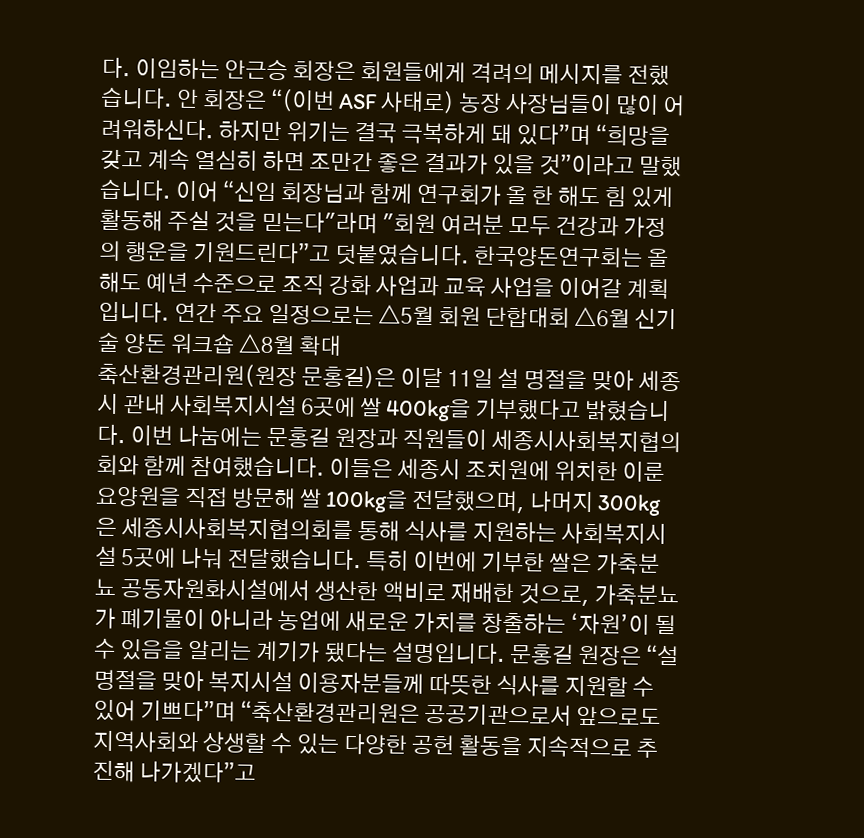다. 이임하는 안근승 회장은 회원들에게 격려의 메시지를 전했습니다. 안 회장은 “(이번 ASF 사태로) 농장 사장님들이 많이 어려워하신다. 하지만 위기는 결국 극복하게 돼 있다”며 “희망을 갖고 계속 열심히 하면 조만간 좋은 결과가 있을 것”이라고 말했습니다. 이어 “신임 회장님과 함께 연구회가 올 한 해도 힘 있게 활동해 주실 것을 믿는다"라며 "회원 여러분 모두 건강과 가정의 행운을 기원드린다”고 덧붙였습니다. 한국양돈연구회는 올해도 예년 수준으로 조직 강화 사업과 교육 사업을 이어갈 계획입니다. 연간 주요 일정으로는 △5월 회원 단합대회 △6월 신기술 양돈 워크숍 △8월 확대
축산환경관리원(원장 문홍길)은 이달 11일 설 명절을 맞아 세종시 관내 사회복지시설 6곳에 쌀 400kg을 기부했다고 밝혔습니다. 이번 나눔에는 문홍길 원장과 직원들이 세종시사회복지협의회와 함께 참여했습니다. 이들은 세종시 조치원에 위치한 이룬요양원을 직접 방문해 쌀 100kg을 전달했으며, 나머지 300kg은 세종시사회복지협의회를 통해 식사를 지원하는 사회복지시설 5곳에 나눠 전달했습니다. 특히 이번에 기부한 쌀은 가축분뇨 공동자원화시설에서 생산한 액비로 재배한 것으로, 가축분뇨가 폐기물이 아니라 농업에 새로운 가치를 창출하는 ‘자원’이 될 수 있음을 알리는 계기가 됐다는 설명입니다. 문홍길 원장은 “설 명절을 맞아 복지시설 이용자분들께 따뜻한 식사를 지원할 수 있어 기쁘다”며 “축산환경관리원은 공공기관으로서 앞으로도 지역사회와 상생할 수 있는 다양한 공헌 활동을 지속적으로 추진해 나가겠다”고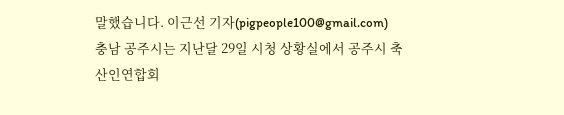말했습니다. 이근선 기자(pigpeople100@gmail.com)
충남 공주시는 지난달 29일 시청 상황실에서 공주시 축산인연합회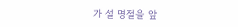가 설 명절을 앞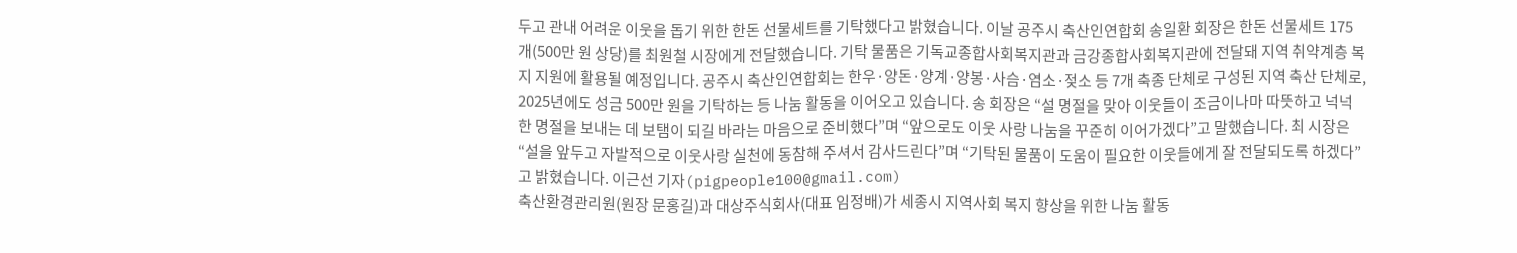두고 관내 어려운 이웃을 돕기 위한 한돈 선물세트를 기탁했다고 밝혔습니다. 이날 공주시 축산인연합회 송일환 회장은 한돈 선물세트 175개(500만 원 상당)를 최원철 시장에게 전달했습니다. 기탁 물품은 기독교종합사회복지관과 금강종합사회복지관에 전달돼 지역 취약계층 복지 지원에 활용될 예정입니다. 공주시 축산인연합회는 한우·양돈·양계·양봉·사슴·염소·젖소 등 7개 축종 단체로 구성된 지역 축산 단체로, 2025년에도 성금 500만 원을 기탁하는 등 나눔 활동을 이어오고 있습니다. 송 회장은 “설 명절을 맞아 이웃들이 조금이나마 따뜻하고 넉넉한 명절을 보내는 데 보탬이 되길 바라는 마음으로 준비했다”며 “앞으로도 이웃 사랑 나눔을 꾸준히 이어가겠다”고 말했습니다. 최 시장은 “설을 앞두고 자발적으로 이웃사랑 실천에 동참해 주셔서 감사드린다”며 “기탁된 물품이 도움이 필요한 이웃들에게 잘 전달되도록 하겠다”고 밝혔습니다. 이근선 기자(pigpeople100@gmail.com)
축산환경관리원(원장 문홍길)과 대상주식회사(대표 임정배)가 세종시 지역사회 복지 향상을 위한 나눔 활동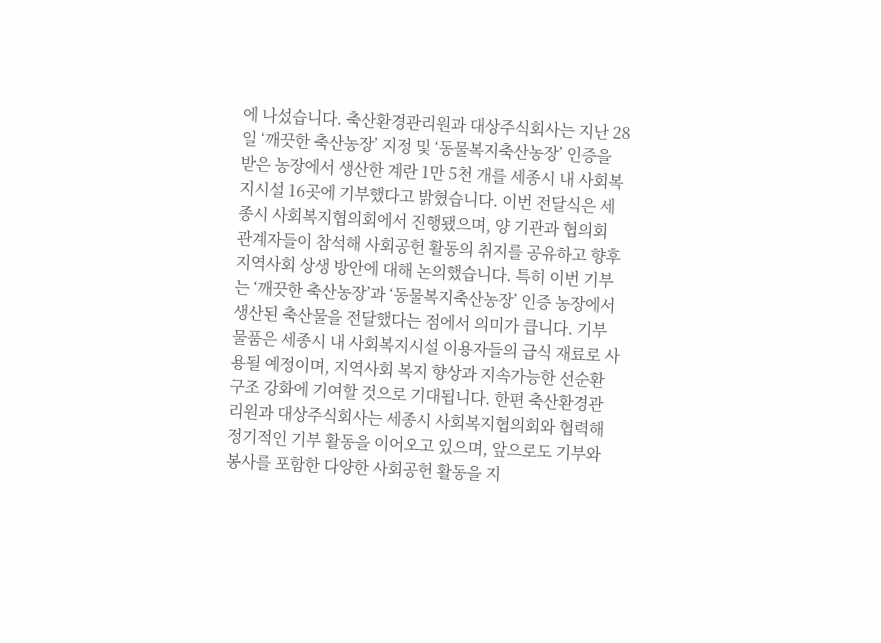에 나섰습니다. 축산환경관리원과 대상주식회사는 지난 28일 ‘깨끗한 축산농장’ 지정 및 ‘동물복지축산농장’ 인증을 받은 농장에서 생산한 계란 1만 5천 개를 세종시 내 사회복지시설 16곳에 기부했다고 밝혔습니다. 이번 전달식은 세종시 사회복지협의회에서 진행됐으며, 양 기관과 협의회 관계자들이 참석해 사회공헌 활동의 취지를 공유하고 향후 지역사회 상생 방안에 대해 논의했습니다. 특히 이번 기부는 ‘깨끗한 축산농장’과 ‘동물복지축산농장’ 인증 농장에서 생산된 축산물을 전달했다는 점에서 의미가 큽니다. 기부 물품은 세종시 내 사회복지시설 이용자들의 급식 재료로 사용될 예정이며, 지역사회 복지 향상과 지속가능한 선순환 구조 강화에 기여할 것으로 기대됩니다. 한편 축산환경관리원과 대상주식회사는 세종시 사회복지협의회와 협력해 정기적인 기부 활동을 이어오고 있으며, 앞으로도 기부와 봉사를 포함한 다양한 사회공헌 활동을 지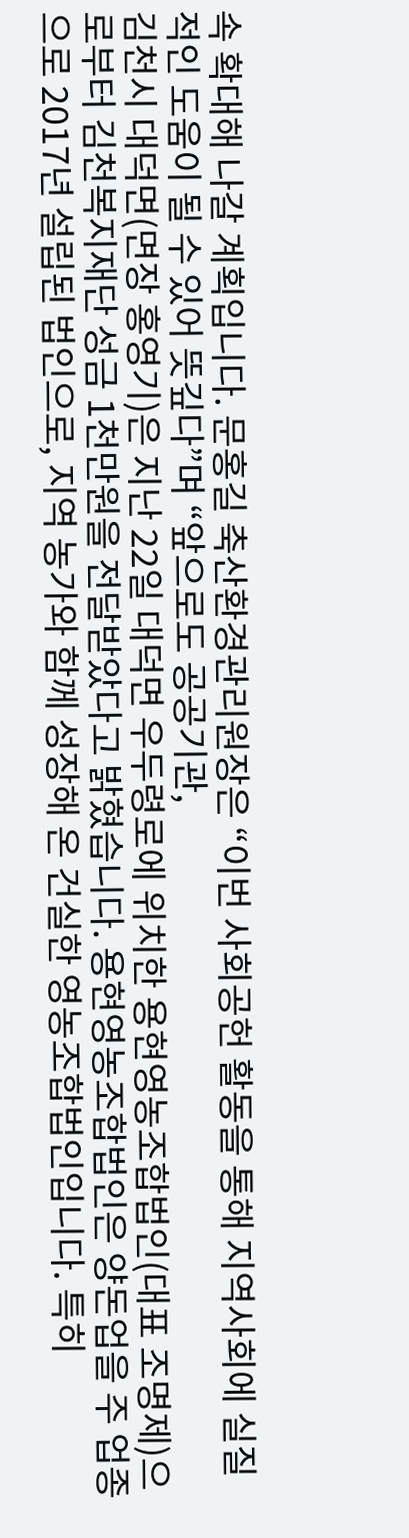속 확대해 나갈 계획입니다. 문홍길 축산환경관리원장은 “이번 사회공헌 활동을 통해 지역사회에 실질적인 도움이 될 수 있어 뜻깊다”며 “앞으로도 공공기관,
김천시 대덕면(면장 홍영기)은 지난 22일 대덕면 우두령로에 위치한 용현영농조합법인(대표 조명제)으로부터 김천복지재단 성금 1천만원을 전달받았다고 밝혔습니다. 용현영농조합법인은 양돈업을 주 업종으로 2017년 설립된 법인으로, 지역 농가와 함께 성장해 온 건실한 영농조합법인입니다. 특히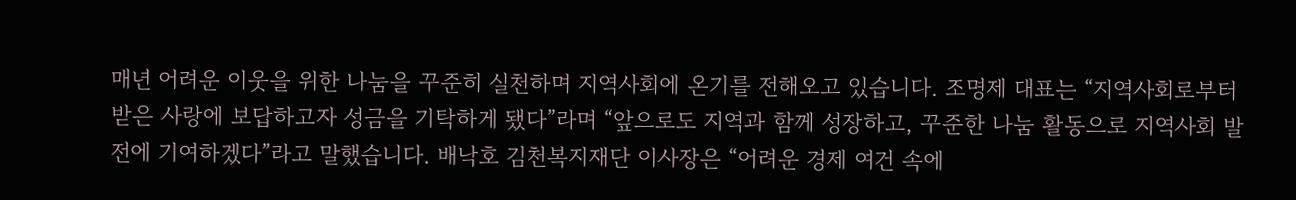매년 어려운 이웃을 위한 나눔을 꾸준히 실천하며 지역사회에 온기를 전해오고 있습니다. 조명제 대표는 “지역사회로부터 받은 사랑에 보답하고자 성금을 기탁하게 됐다”라며 “앞으로도 지역과 함께 성장하고, 꾸준한 나눔 활동으로 지역사회 발전에 기여하겠다”라고 말했습니다. 배낙호 김천복지재단 이사장은 “어려운 경제 여건 속에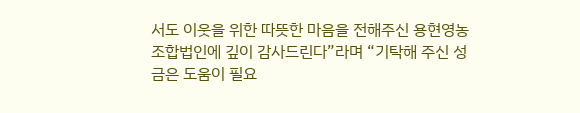서도 이웃을 위한 따뜻한 마음을 전해주신 용현영농조합법인에 깊이 감사드린다”라며 “기탁해 주신 성금은 도움이 필요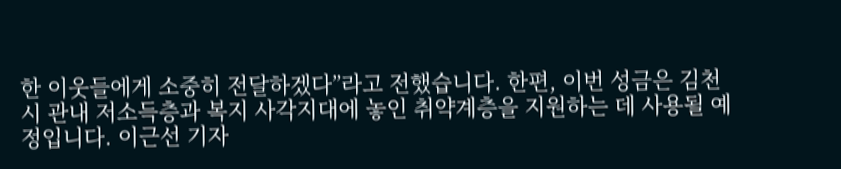한 이웃들에게 소중히 전달하겠다”라고 전했습니다. 한편, 이번 성금은 김천시 관내 저소득층과 복지 사각지대에 놓인 취약계층을 지원하는 데 사용될 예정입니다. 이근선 기자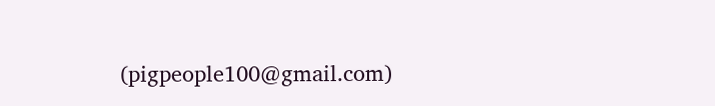(pigpeople100@gmail.com)